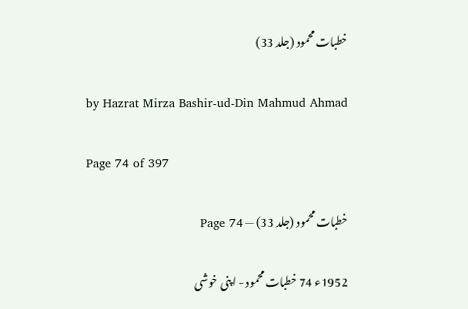خطبات محمود (جلد 33)

by Hazrat Mirza Bashir-ud-Din Mahmud Ahmad

Page 74 of 397

خطبات محمود (جلد 33) — Page 74

1952ء 74 خطبات محمود - اپنی خوشی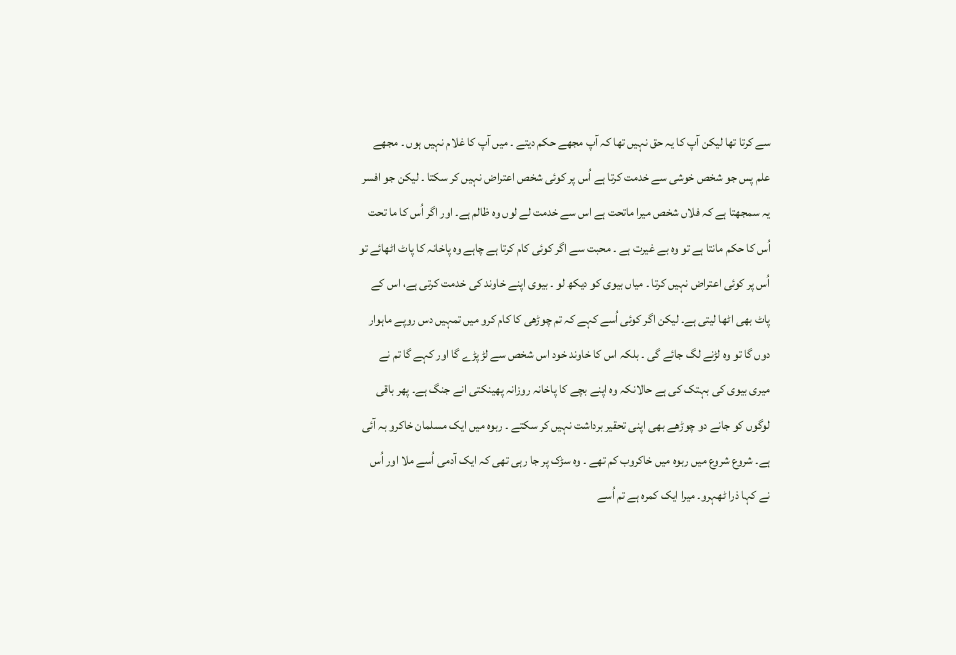سے کرتا تھا لیکن آپ کا یہ حق نہیں تھا کہ آپ مجھے حکم دیتے ۔ میں آپ کا غلام نہیں ہوں ۔ مجھے علم پس جو شخص خوشی سے خدمت کرتا ہے اُس پر کوئی شخص اعتراض نہیں کر سکتا ۔ لیکن جو افسر یہ سمجھتا ہے کہ فلاں شخص میرا ماتحت ہے اس سے خدمت لے لوں وہ ظالم ہے۔ اور اگر اُس کا ما تحت اُس کا حکم مانتا ہے تو وہ بے غیرت ہے ۔ محبت سے اگر کوئی کام کرتا ہے چاہے وہ پاخانہ کا پاٹ اٹھائے تو اُس پر کوئی اعتراض نہیں کرتا ۔ میاں بیوی کو دیکھ لو ۔ بیوی اپنے خاوند کی خدمت کرتی ہے، اس کے پاٹ بھی اٹھا لیتی ہے۔ لیکن اگر کوئی اُسے کہے کہ تم چوڑھی کا کام کرو میں تمہیں دس روپے ماہوار دوں گا تو وہ لڑنے لگ جائے گی ۔ بلکہ اس کا خاوند خود اس شخص سے لڑ پڑے گا اور کہے گا تم نے میری بیوی کی بہتک کی ہے حالانکہ وہ اپنے بچے کا پاخانہ روزانہ پھینکتی انے جنگ ہے۔ پھر باقی لوگوں کو جانے دو چوڑھے بھی اپنی تحقیر برداشت نہیں کر سکتے ۔ ربوہ میں ایک مسلمان خاکرو بہ آئی ہے۔ شروع شروع میں ربوہ میں خاکروب کم تھے ۔ وہ سڑک پر جا رہی تھی کہ ایک آدمی اُسے ملا اور اُس نے کہا ذرا ٹھہرو۔ میرا ایک کمرہ ہے تم اُسے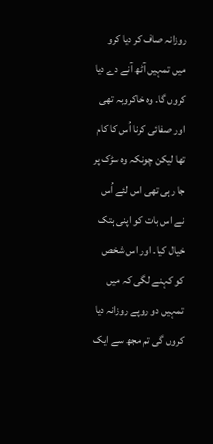روزانہ صاف کر دیا کرو میں تمہیں آٹھ آنے دے دیا کروں گا۔ وہ خاکروبہ تھی اور صفائی کرنا اُس کا کام تھا لیکن چونکہ وہ سڑک پر جا رہی تھی اس لئے اُس نے اس بات کو اپنی ہتک خیال کیا۔ اور اس شخص کو کہنے لگی کہ میں تمہیں دو روپے روزانہ دیا کروں گی تم مجھ سے ایک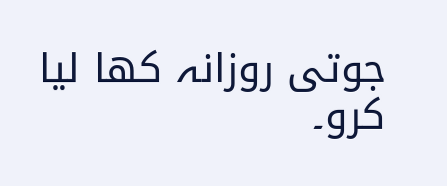جوتی روزانہ کھا لیا کرو۔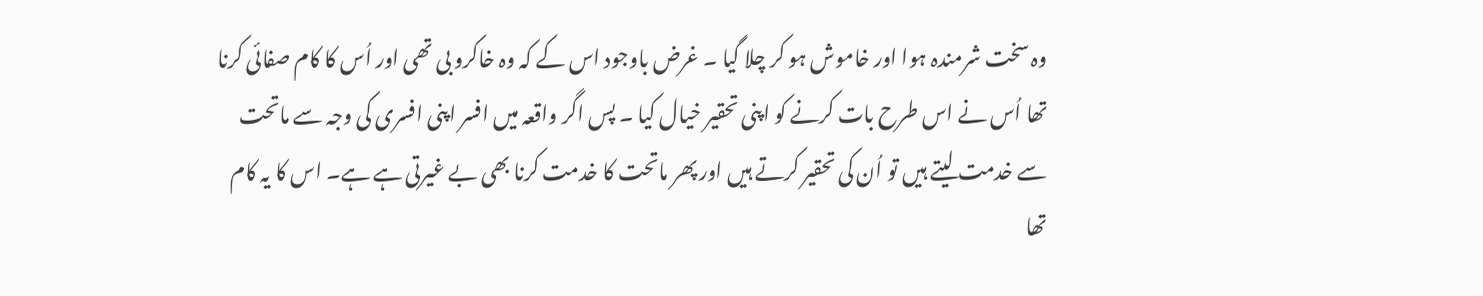وہ سخت شرمندہ ہوا اور خاموش ہو کر چلا گیا ۔ غرض باوجود اس کے کہ وہ خاکرو بی تھی اور اُس کا کام صفائی کرنا تھا اُس نے اس طرح بات کرنے کو اپنی تحقیر خیال کیا ۔ پس اگر واقعہ میں افسر اپنی افسری کی وجہ سے ماتحت سے خدمت لیتے ہیں تو اُن کی تحقیر کرتے ہیں اور پھر ماتحت کا خدمت کرنا بھی بے غیرتی ہے ہے۔ اس کا یہ کام تھا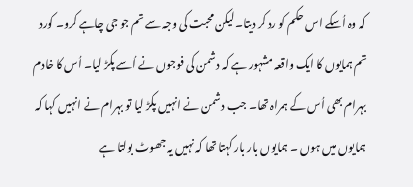کہ وہ اُسکے اس حکم کو رد کر دیتا۔ لیکن محبت کی وجہ سے تم جو جی چاہے کرو۔ کورد تم ہمایوں کا ایک واقعہ مشہور ہے کہ دشمن کی فوجوں نے اُسے پکڑ لیا۔ اُس کا خادم بہرام بھی اُس کے ہمراہ تھا۔ جب دشمن نے انہیں پکڑ لیا تو بہرام نے انہیں کہا کہ ہمایوں میں ہوں ۔ ہمایوں بار بار کہتا تھا کہ نہیں یہ جھوٹ بولتا ہے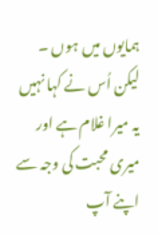ہمایوں میں ہوں ۔ لیکن اُس نے کہا نہیں یہ میرا غلام ہے اور میری محبت کی وجہ سے اپنے آپ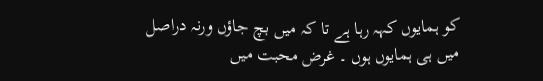کو ہمایوں کہہ رہا ہے تا کہ میں بچ جاؤں ورنہ دراصل میں ہی ہمایوں ہوں ۔ غرض محبت میں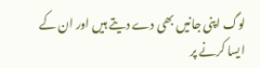لوگ اپنی جانیں بھی دے دیتے ہیں اور ان کے ایسا کرنے پر